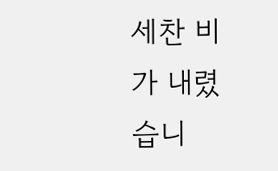세찬 비가 내렸습니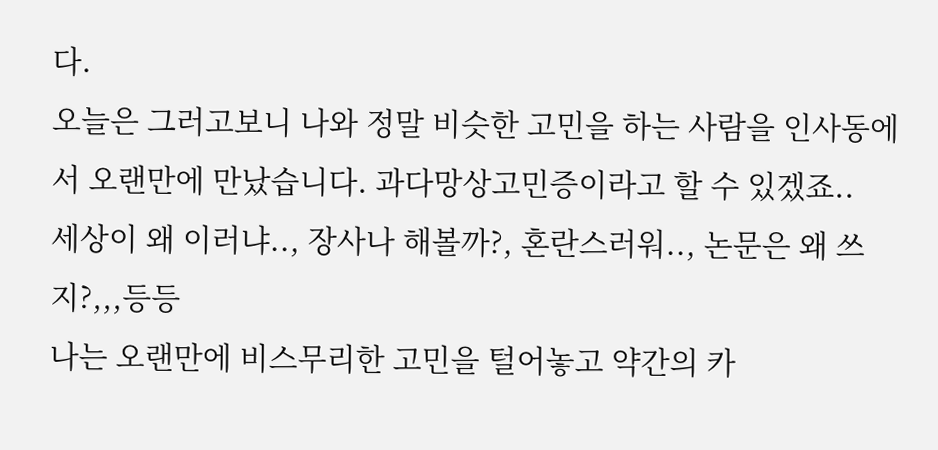다.
오늘은 그러고보니 나와 정말 비슷한 고민을 하는 사람을 인사동에서 오랜만에 만났습니다. 과다망상고민증이라고 할 수 있겠죠..
세상이 왜 이러냐.., 장사나 해볼까?, 혼란스러워.., 논문은 왜 쓰지?,,,등등
나는 오랜만에 비스무리한 고민을 털어놓고 약간의 카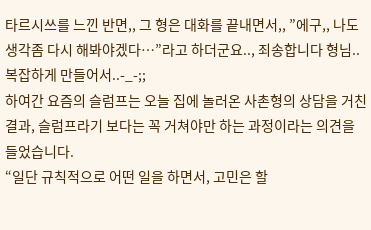타르시쓰를 느낀 반면,, 그 형은 대화를 끝내면서,, ”에구,, 나도 생각좀 다시 해봐야겠다…”라고 하더군요.., 죄송합니다 형님.. 복잡하게 만들어서..-_-;;
하여간 요즘의 슬럼프는 오늘 집에 놀러온 사촌형의 상담을 거친 결과, 슬럼프라기 보다는 꼭 거쳐야만 하는 과정이라는 의견을 들었습니다.
“일단 규칙적으로 어떤 일을 하면서, 고민은 할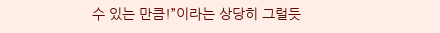수 있는 만큼!”이라는 상당히 그럴듯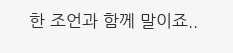한 조언과 함께 말이죠..